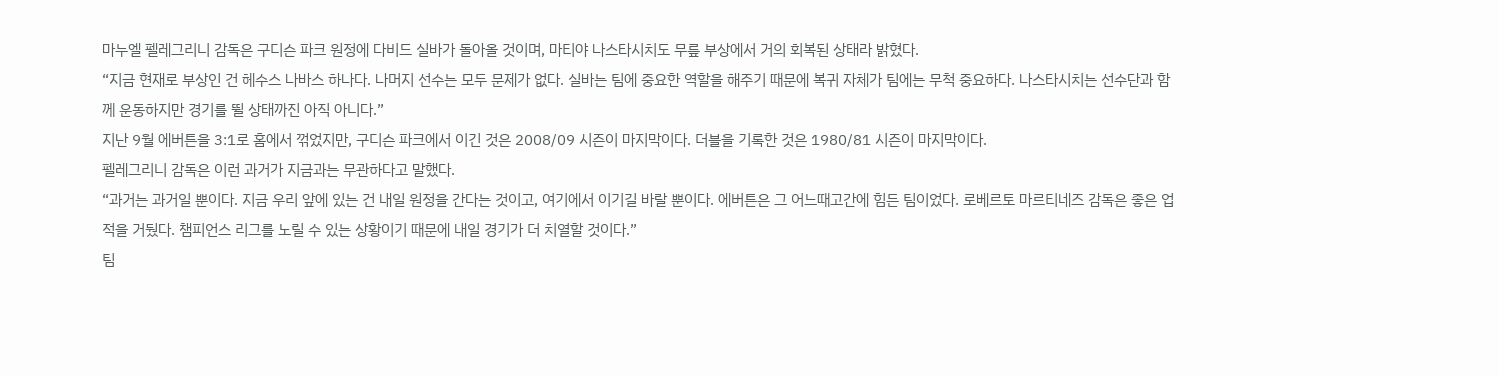마누엘 펠레그리니 감독은 구디슨 파크 원정에 다비드 실바가 돌아올 것이며, 마티야 나스타시치도 무릎 부상에서 거의 회복된 상태라 밝혔다.
“지금 현재로 부상인 건 헤수스 나바스 하나다. 나머지 선수는 모두 문제가 없다. 실바는 팀에 중요한 역할을 해주기 때문에 복귀 자체가 팀에는 무척 중요하다. 나스타시치는 선수단과 함께 운동하지만 경기를 뛸 상태까진 아직 아니다.”
지난 9월 에버튼을 3:1로 홈에서 꺾었지만, 구디슨 파크에서 이긴 것은 2008/09 시즌이 마지막이다. 더블을 기록한 것은 1980/81 시즌이 마지막이다.
펠레그리니 감독은 이런 과거가 지금과는 무관하다고 말했다.
“과거는 과거일 뿐이다. 지금 우리 앞에 있는 건 내일 원정을 간다는 것이고, 여기에서 이기길 바랄 뿐이다. 에버튼은 그 어느때고간에 힘든 팀이었다. 로베르토 마르티네즈 감독은 좋은 업적을 거뒀다. 챔피언스 리그를 노릴 수 있는 상황이기 때문에 내일 경기가 더 치열할 것이다.”
팀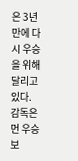은 3년만에 다시 우승을 위해 달리고 있다. 감독은 먼 우승보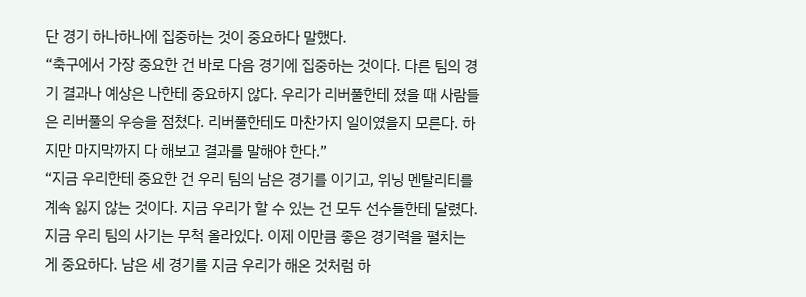단 경기 하나하나에 집중하는 것이 중요하다 말했다.
“축구에서 가장 중요한 건 바로 다음 경기에 집중하는 것이다. 다른 팀의 경기 결과나 예상은 나한테 중요하지 않다. 우리가 리버풀한테 졌을 때 사람들은 리버풀의 우승을 점쳤다. 리버풀한테도 마찬가지 일이였을지 모른다. 하지만 마지막까지 다 해보고 결과를 말해야 한다.”
“지금 우리한테 중요한 건 우리 팀의 남은 경기를 이기고, 위닝 멘탈리티를 계속 잃지 않는 것이다. 지금 우리가 할 수 있는 건 모두 선수들한테 달렸다. 지금 우리 팀의 사기는 무척 올라있다. 이제 이만큼 좋은 경기력을 펼치는 게 중요하다. 남은 세 경기를 지금 우리가 해온 것처럼 하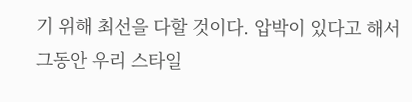기 위해 최선을 다할 것이다. 압박이 있다고 해서 그동안 우리 스타일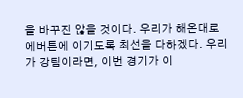을 바꾸진 않을 것이다. 우리가 해온대로 에버튼에 이기도록 최선을 다하겠다. 우리가 강팀이라면, 이번 경기가 이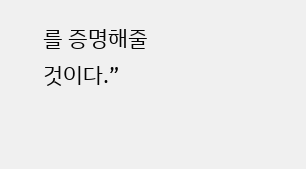를 증명해줄 것이다.”